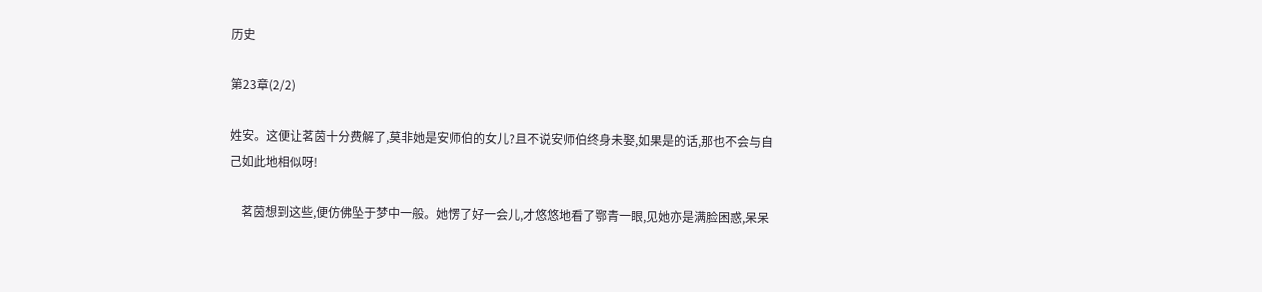历史

第23章(2/2)

姓安。这便让茗茵十分费解了,莫非她是安师伯的女儿?且不说安师伯终身未娶,如果是的话,那也不会与自己如此地相似呀!

    茗茵想到这些,便仿佛坠于梦中一般。她愣了好一会儿,才悠悠地看了鄂青一眼,见她亦是满脸困惑,呆呆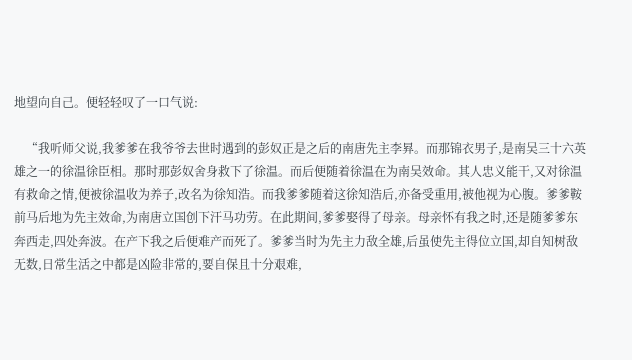地望向自己。便轻轻叹了一口气说:

    “我听师父说,我爹爹在我爷爷去世时遇到的彭奴正是之后的南唐先主李昪。而那锦衣男子,是南吴三十六英雄之一的徐温徐臣相。那时那彭奴舍身救下了徐温。而后便随着徐温在为南吴效命。其人忠义能干,又对徐温有救命之情,便被徐温收为养子,改名为徐知浩。而我爹爹随着这徐知浩后,亦备受重用,被他视为心腹。爹爹鞍前马后地为先主效命,为南唐立国创下汗马功劳。在此期间,爹爹娶得了母亲。母亲怀有我之时,还是随爹爹东奔西走,四处奔波。在产下我之后便难产而死了。爹爹当时为先主力敌全雄,后虽使先主得位立国,却自知树敌无数,日常生活之中都是凶险非常的,要自保且十分艰难,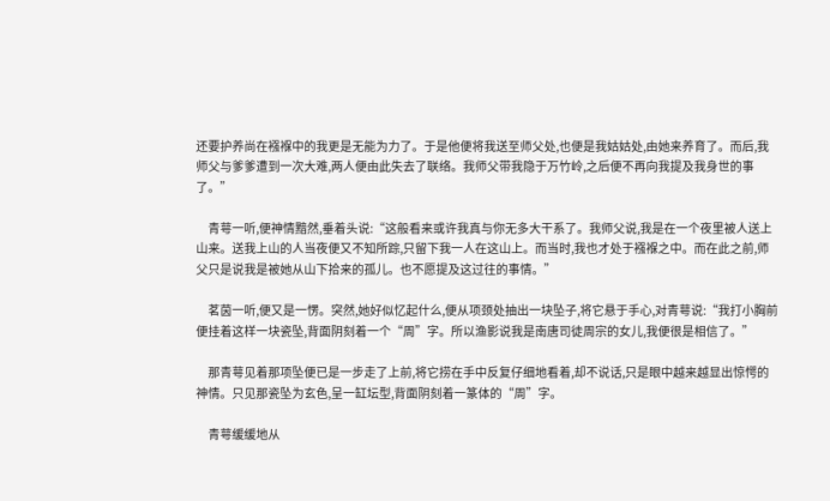还要护养尚在襁褓中的我更是无能为力了。于是他便将我送至师父处,也便是我姑姑处,由她来养育了。而后,我师父与爹爹遭到一次大难,两人便由此失去了联络。我师父带我隐于万竹岭,之后便不再向我提及我身世的事了。”

    青萼一听,便神情黯然,垂着头说:“这般看来或许我真与你无多大干系了。我师父说,我是在一个夜里被人送上山来。送我上山的人当夜便又不知所踪,只留下我一人在这山上。而当时,我也才处于襁褓之中。而在此之前,师父只是说我是被她从山下拾来的孤儿。也不愿提及这过往的事情。”

    茗茵一听,便又是一愣。突然,她好似忆起什么,便从项颈处抽出一块坠子,将它悬于手心,对青萼说:“我打小胸前便挂着这样一块瓷坠,背面阴刻着一个“周”字。所以渔影说我是南唐司徒周宗的女儿,我便很是相信了。”

    那青萼见着那项坠便已是一步走了上前,将它捞在手中反复仔细地看着,却不说话,只是眼中越来越显出惊愕的神情。只见那瓷坠为玄色,呈一缸坛型,背面阴刻着一篆体的“周”字。

    青萼缓缓地从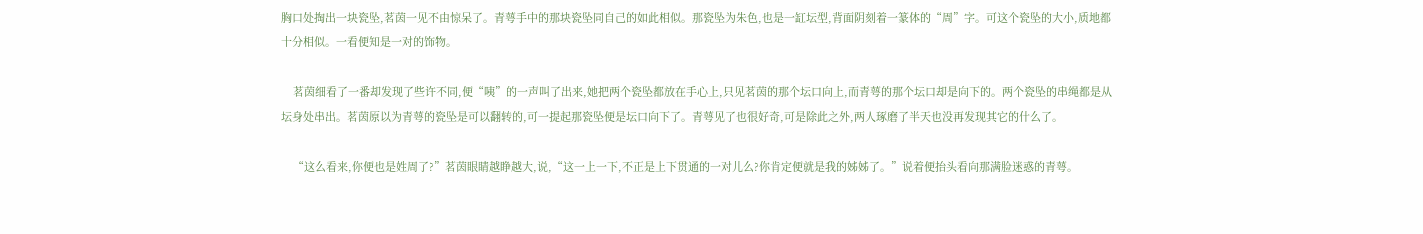胸口处掏出一块瓷坠,茗茵一见不由惊呆了。青萼手中的那块瓷坠同自己的如此相似。那瓷坠为朱色,也是一缸坛型,背面阴刻着一篆体的“周”字。可这个瓷坠的大小,质地都十分相似。一看便知是一对的饰物。

    茗茵细看了一番却发现了些许不同,便“咦”的一声叫了出来,她把两个瓷坠都放在手心上,只见茗茵的那个坛口向上,而青萼的那个坛口却是向下的。两个瓷坠的串绳都是从坛身处串出。茗茵原以为青萼的瓷坠是可以翻转的,可一提起那瓷坠便是坛口向下了。青萼见了也很好奇,可是除此之外,两人琢磨了半天也没再发现其它的什么了。

    “这么看来,你便也是姓周了?”茗茵眼睛越睁越大,说,“这一上一下,不正是上下贯通的一对儿么?你肯定便就是我的姊姊了。”说着便抬头看向那满脸迷惑的青萼。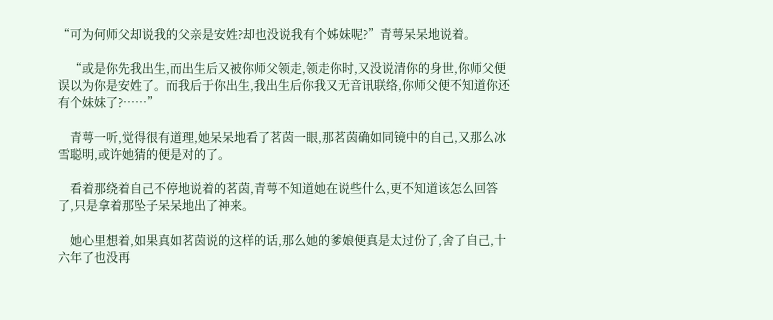“可为何师父却说我的父亲是安姓?却也没说我有个姊妹呢?”青萼呆呆地说着。

    “或是你先我出生,而出生后又被你师父领走,领走你时,又没说清你的身世,你师父便误以为你是安姓了。而我后于你出生,我出生后你我又无音讯联络,你师父便不知道你还有个妹妹了?……”

    青萼一听,觉得很有道理,她呆呆地看了茗茵一眼,那茗茵确如同镜中的自己,又那么冰雪聪明,或许她猜的便是对的了。

    看着那绕着自己不停地说着的茗茵,青萼不知道她在说些什么,更不知道该怎么回答了,只是拿着那坠子呆呆地出了神来。

    她心里想着,如果真如茗茵说的这样的话,那么她的爹娘便真是太过份了,舍了自己,十六年了也没再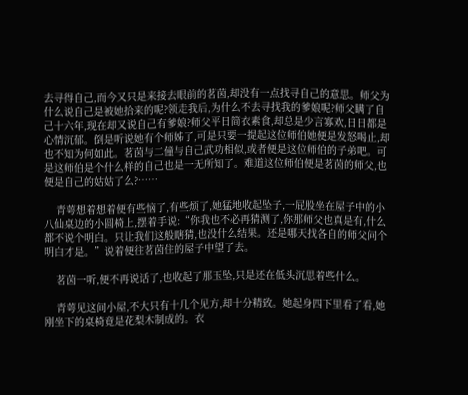去寻得自己,而今又只是来接去眼前的茗茵,却没有一点找寻自己的意思。师父为什么说自己是被她拾来的呢?领走我后,为什么不去寻找我的爹娘呢?师父瞒了自己十六年,现在却又说自己有爹娘?师父平日简衣素食,却总是少言寡欢,日日都是心情沉郁。倒是听说她有个师姊了,可是只要一提起这位师伯她便是发怒喝止,却也不知为何如此。茗茵与二僮与自己武功相似,或者便是这位师伯的子弟吧。可是这师伯是个什么样的自己也是一无所知了。难道这位师伯便是茗茵的师父,也便是自己的姑姑了么?……

    青萼想着想着便有些恼了,有些烦了,她猛地收起坠子,一屁股坐在屋子中的小八仙桌边的小圆椅上,摆着手说:“你我也不必再猜测了,你那师父也真是有,什么都不说个明白。只让我们这般瞎猜,也没什么结果。还是哪天找各自的师父问个明白才是。”说着便往茗茵住的屋子中望了去。

    茗茵一听,便不再说话了,也收起了那玉坠,只是还在低头沉思着些什么。

    青萼见这间小屋,不大只有十几个见方,却十分精致。她起身四下里看了看,她刚坐下的桌椅竟是花梨木制成的。衣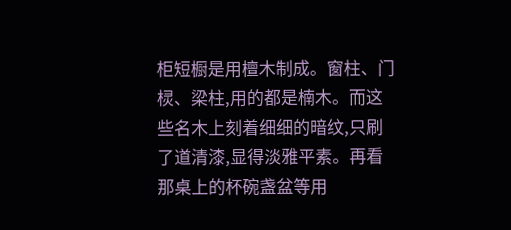柜短橱是用檀木制成。窗柱、门棂、梁柱,用的都是楠木。而这些名木上刻着细细的暗纹,只刷了道清漆,显得淡雅平素。再看那桌上的杯碗盏盆等用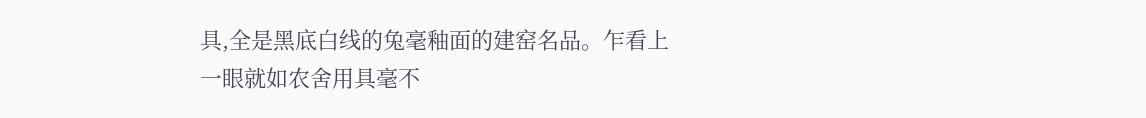具,全是黑底白线的兔毫釉面的建窑名品。乍看上一眼就如农舍用具毫不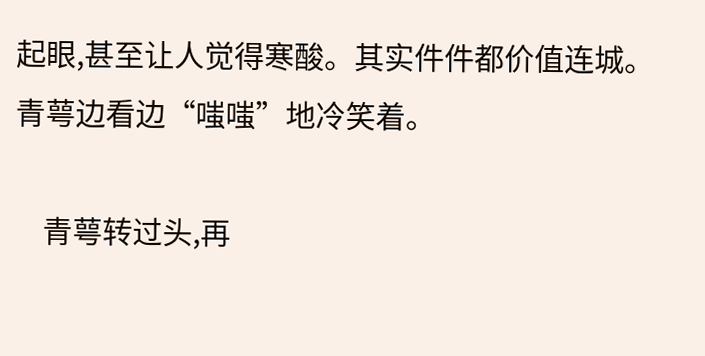起眼,甚至让人觉得寒酸。其实件件都价值连城。青萼边看边“嗤嗤”地冷笑着。

    青萼转过头,再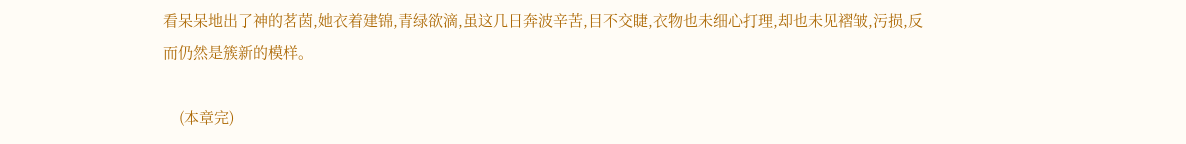看呆呆地出了神的茗茵,她衣着建锦,青绿欲滴,虽这几日奔波辛苦,目不交睫,衣物也未细心打理,却也未见褶皱,污损,反而仍然是簇新的模样。

    (本章完)